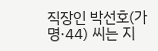직장인 박선호(가명·44) 씨는 지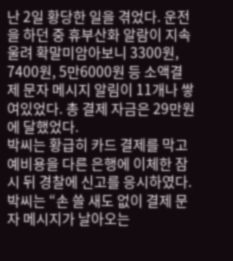난 2일 황당한 일을 겪었다. 운전을 하던 중 휴부산화 알람이 지속 울려 확말미암아보니 3300원, 7400원, 5만6000원 등 소액결제 문자 메시지 알림이 11개나 쌓여있었다. 총 결제 자금은 29만원에 달했었다.
박씨는 황급히 카드 결제를 막고 예비용을 다른 은행에 이체한 잠시 뒤 경찰에 신고를 응시하였다. 박씨는 “손 쓸 새도 없이 결제 문자 메시지가 날아오는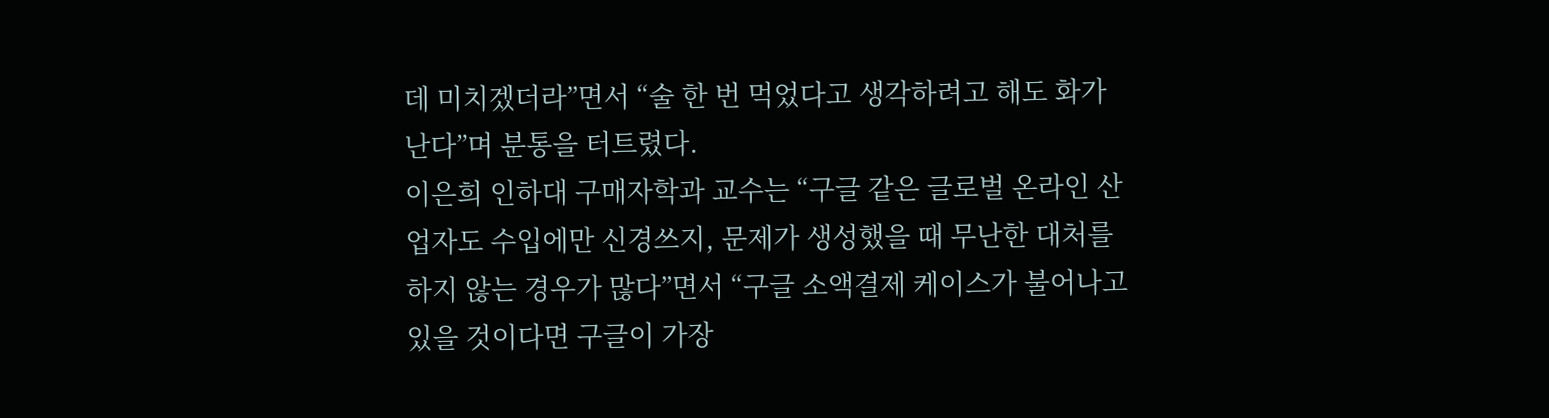데 미치겠더라”면서 “술 한 번 먹었다고 생각하려고 해도 화가 난다”며 분통을 터트렸다.
이은희 인하대 구매자학과 교수는 “구글 같은 글로벌 온라인 산업자도 수입에만 신경쓰지, 문제가 생성했을 때 무난한 대처를 하지 않는 경우가 많다”면서 “구글 소액결제 케이스가 불어나고 있을 것이다면 구글이 가장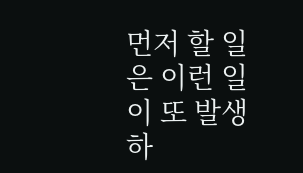먼저 할 일은 이런 일이 또 발생하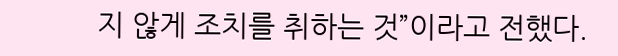지 않게 조치를 취하는 것”이라고 전했다.